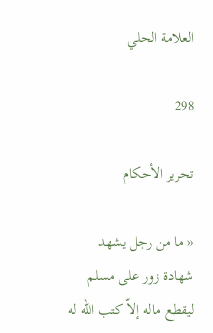العلامة الحلي

298

تحرير الأحكام

« ما من رجل يشهد شهادة زور على مسلم ليقطع ماله إلاّ كتب الله له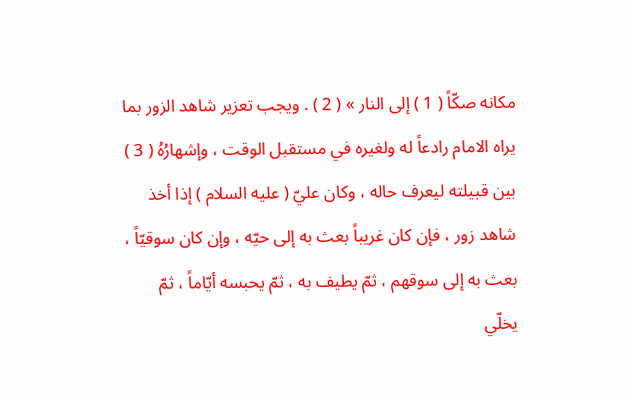مكانه صكّاً ( 1 ) إلى النار » ( 2 ) . ويجب تعزير شاهد الزور بما يراه الامام رادعاً له ولغيره في مستقبل الوقت ، وإشهارُهُ ( 3 ) بين قبيلته ليعرف حاله ، وكان عليّ ( عليه السلام ) إذا أخذ شاهد زور ، فإن كان غريباً بعث به إلى حيّه ، وإن كان سوقيّاً ، بعث به إلى سوقهم ، ثمّ يطيف به ، ثمّ يحبسه أيّاماً ، ثمّ يخلّي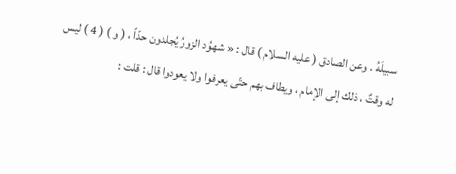سبيلَهُ . وعن الصادق ( عليه السلام ) قال : « شهوُد الزورُ يُجلدون حدّاً ، ( و ) ( 4 ) ليس له وقتٌ ، ذلك إلى الإمام ، ويطاف بهم حتّى يعرفوا ولا يعودوا قال : قلت :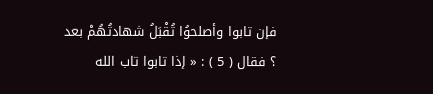فإن تابوا وأصلحوُا تُقْبَلُ شهادتُهُمْ بعد ؟ فقال ( 5 ) : « إذا تابوا تاب الله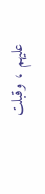عليهم ، وقبلت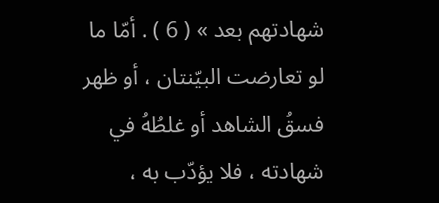شهادتهم بعد » ( 6 ) . أمّا ما لو تعارضت البيّنتان ، أو ظهر فسقُ الشاهد أو غلطُهُ في شهادته ، فلا يؤدّب به ،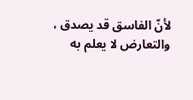لأنّ الفاسق قد يصدق ، والتعارض لا يعلم به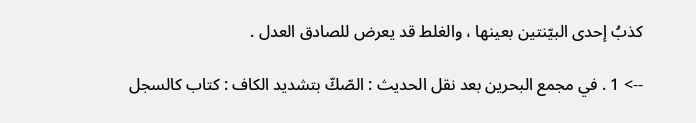كذبُ إحدى البيّنتين بعينها ، والغلط قد يعرض للصادق العدل .

--> 1 . في مجمع البحرين بعد نقل الحديث : الصّكّ بتشديد الكاف : كتاب كالسجل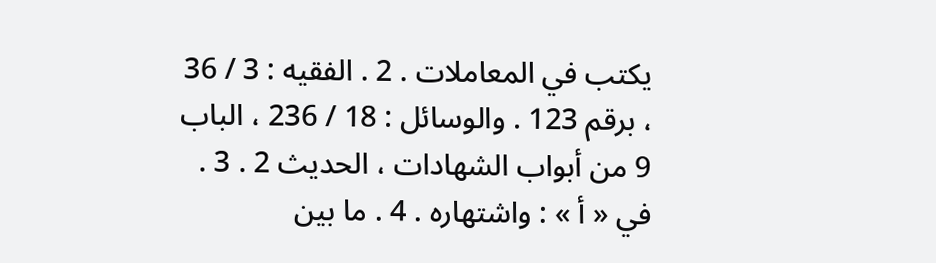يكتب في المعاملات . 2 . الفقيه : 3 / 36 ، برقم 123 . والوسائل : 18 / 236 ، الباب 9 من أبواب الشهادات ، الحديث 2 . 3 . في « أ » : واشتهاره . 4 . ما بين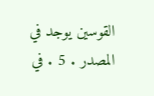القوسين يوجد في المصدر . 5 . في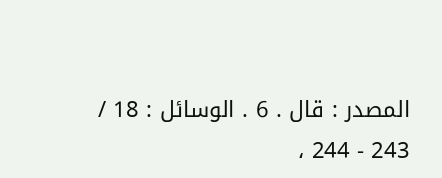المصدر : قال . 6 . الوسائل : 18 / 243 - 244 ،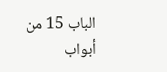الباب 15 من أبواب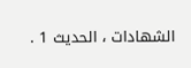الشهادات ، الحديث 1 .